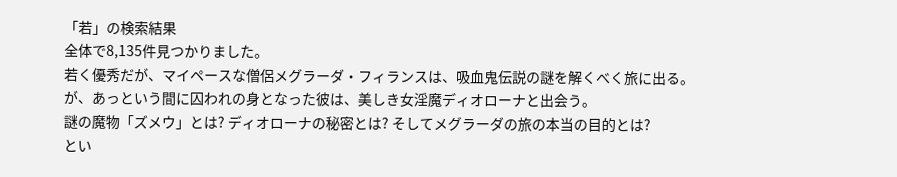「若」の検索結果
全体で8,135件見つかりました。
若く優秀だが、マイペースな僧侶メグラーダ・フィランスは、吸血鬼伝説の謎を解くべく旅に出る。が、あっという間に囚われの身となった彼は、美しき女淫魔ディオローナと出会う。
謎の魔物「ズメウ」とは? ディオローナの秘密とは? そしてメグラーダの旅の本当の目的とは?
とい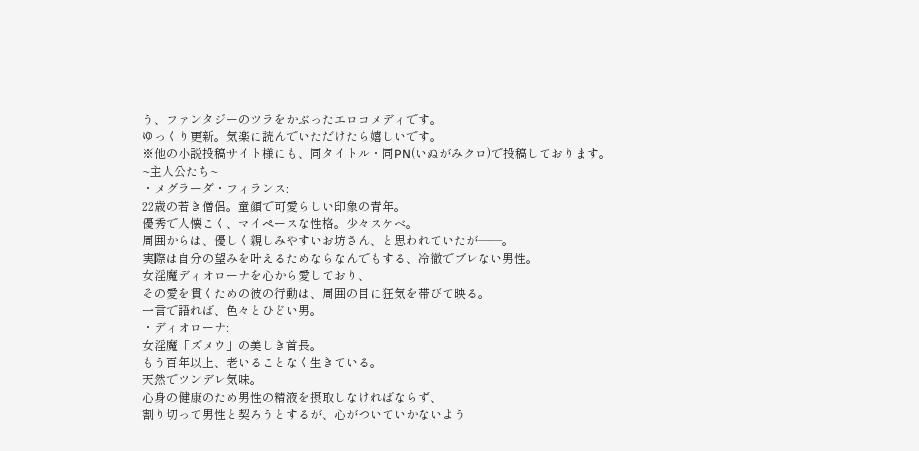う、ファンタジーのツラをかぶったエロコメディです。
ゆっくり更新。気楽に読んでいただけたら嬉しいです。
※他の小説投稿サイト様にも、同タイトル・同PN(いぬがみクロ)で投稿しております。
~主人公たち~
・メグラーダ・フィランス:
22歳の若き僧侶。童顔で可愛らしい印象の青年。
優秀で人懐こく、マイペースな性格。少々スケベ。
周囲からは、優しく親しみやすいお坊さん、と思われていたが――。
実際は自分の望みを叶えるためならなんでもする、冷徹でブレない男性。
女淫魔ディオローナを心から愛しており、
その愛を貫くための彼の行動は、周囲の目に狂気を帯びて映る。
一言で語れば、色々とひどい男。
・ディオローナ:
女淫魔「ズメウ」の美しき首長。
もう百年以上、老いることなく生きている。
天然でツンデレ気味。
心身の健康のため男性の精液を摂取しなければならず、
割り切って男性と契ろうとするが、心がついていかないよう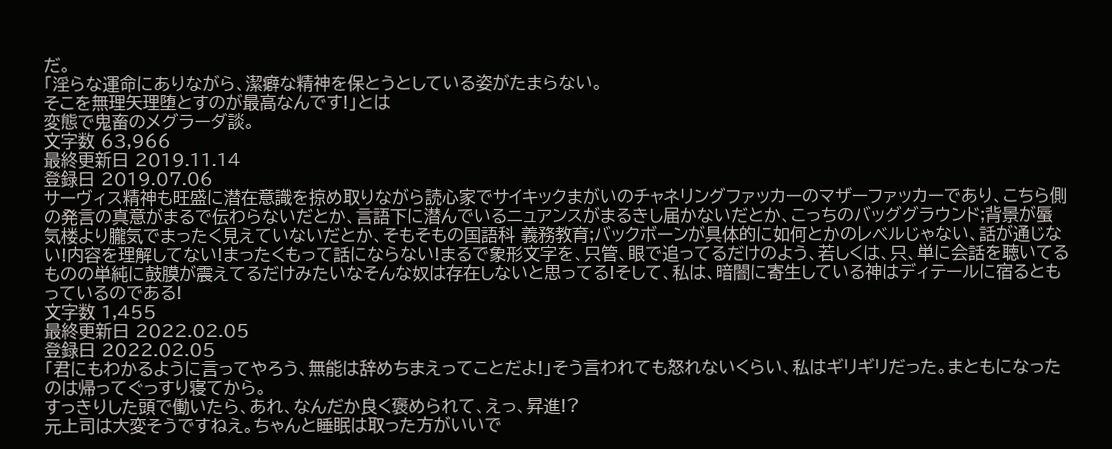だ。
「淫らな運命にありながら、潔癖な精神を保とうとしている姿がたまらない。
そこを無理矢理堕とすのが最高なんです!」とは
変態で鬼畜のメグラーダ談。
文字数 63,966
最終更新日 2019.11.14
登録日 2019.07.06
サーヴィス精神も旺盛に潜在意識を掠め取りながら読心家でサイキックまがいのチャネリングファッカーのマザーファッカーであり、こちら側の発言の真意がまるで伝わらないだとか、言語下に潜んでいるニュアンスがまるきし届かないだとか、こっちのバッググラウンド;背景が蜃気楼より朧気でまったく見えていないだとか、そもそもの国語科 義務教育;バックボーンが具体的に如何とかのレベルじゃない、話が通じない!内容を理解してない!まったくもって話にならない!まるで象形文字を、只管、眼で追ってるだけのよう、若しくは、只、単に会話を聴いてるものの単純に鼓膜が震えてるだけみたいなそんな奴は存在しないと思ってる!そして、私は、暗闇に寄生している神はディテールに宿るともっているのである!
文字数 1,455
最終更新日 2022.02.05
登録日 2022.02.05
「君にもわかるように言ってやろう、無能は辞めちまえってことだよ!」そう言われても怒れないくらい、私はギリギリだった。まともになったのは帰ってぐっすり寝てから。
すっきりした頭で働いたら、あれ、なんだか良く褒められて、えっ、昇進!?
元上司は大変そうですねえ。ちゃんと睡眠は取った方がいいで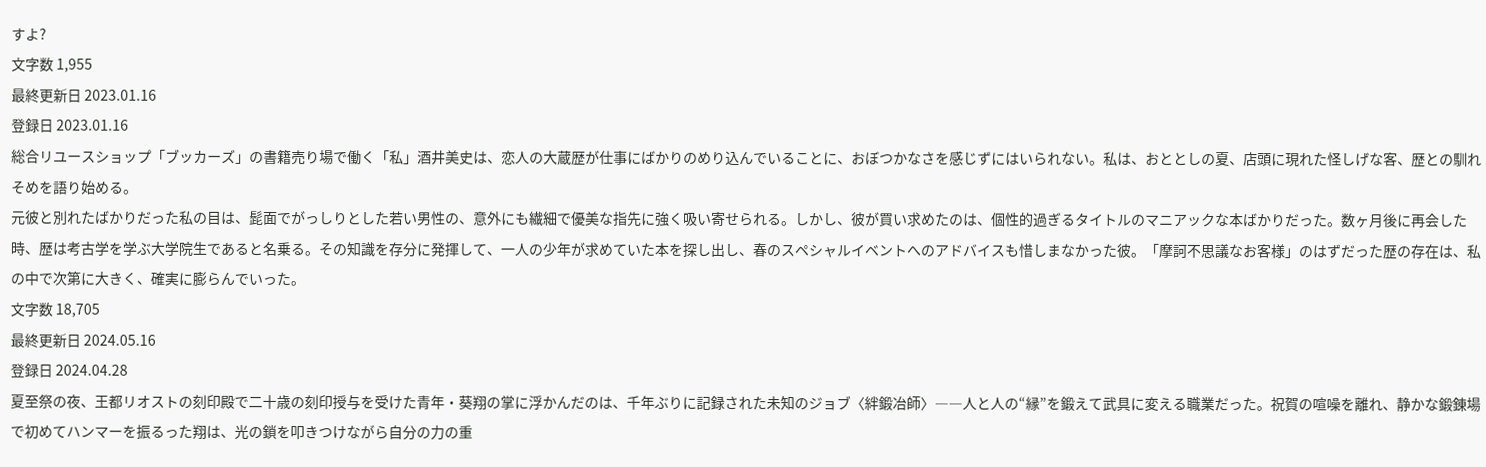すよ?
文字数 1,955
最終更新日 2023.01.16
登録日 2023.01.16
総合リユースショップ「ブッカーズ」の書籍売り場で働く「私」酒井美史は、恋人の大蔵歴が仕事にばかりのめり込んでいることに、おぼつかなさを感じずにはいられない。私は、おととしの夏、店頭に現れた怪しげな客、歴との馴れそめを語り始める。
元彼と別れたばかりだった私の目は、髭面でがっしりとした若い男性の、意外にも繊細で優美な指先に強く吸い寄せられる。しかし、彼が買い求めたのは、個性的過ぎるタイトルのマニアックな本ばかりだった。数ヶ月後に再会した時、歴は考古学を学ぶ大学院生であると名乗る。その知識を存分に発揮して、一人の少年が求めていた本を探し出し、春のスペシャルイベントへのアドバイスも惜しまなかった彼。「摩訶不思議なお客様」のはずだった歴の存在は、私の中で次第に大きく、確実に膨らんでいった。
文字数 18,705
最終更新日 2024.05.16
登録日 2024.04.28
夏至祭の夜、王都リオストの刻印殿で二十歳の刻印授与を受けた青年・葵翔の掌に浮かんだのは、千年ぶりに記録された未知のジョブ〈絆鍛冶師〉――人と人の“縁”を鍛えて武具に変える職業だった。祝賀の喧噪を離れ、静かな鍛錬場で初めてハンマーを振るった翔は、光の鎖を叩きつけながら自分の力の重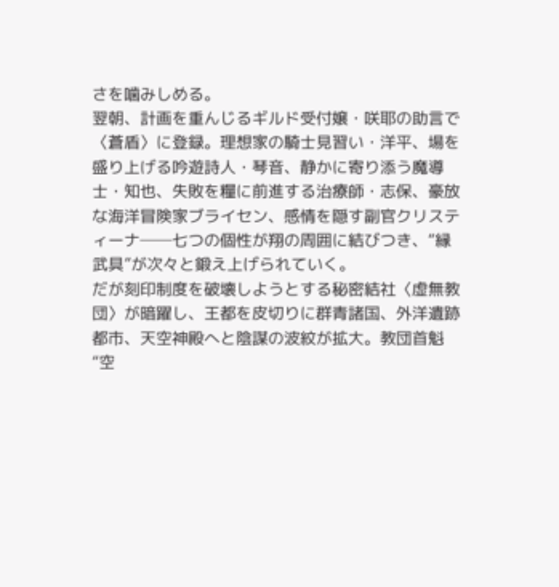さを噛みしめる。
翌朝、計画を重んじるギルド受付嬢・咲耶の助言で〈蒼盾〉に登録。理想家の騎士見習い・洋平、場を盛り上げる吟遊詩人・琴音、静かに寄り添う魔導士・知也、失敗を糧に前進する治療師・志保、豪放な海洋冒険家ブライセン、感情を隠す副官クリスティーナ──七つの個性が翔の周囲に結びつき、“縁武具”が次々と鍛え上げられていく。
だが刻印制度を破壊しようとする秘密結社〈虚無教団〉が暗躍し、王都を皮切りに群青諸国、外洋遺跡都市、天空神殿へと陰謀の波紋が拡大。教団首魁“空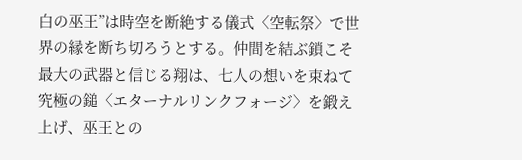白の巫王”は時空を断絶する儀式〈空転祭〉で世界の縁を断ち切ろうとする。仲間を結ぶ鎖こそ最大の武器と信じる翔は、七人の想いを束ねて究極の鎚〈エターナルリンクフォージ〉を鍛え上げ、巫王との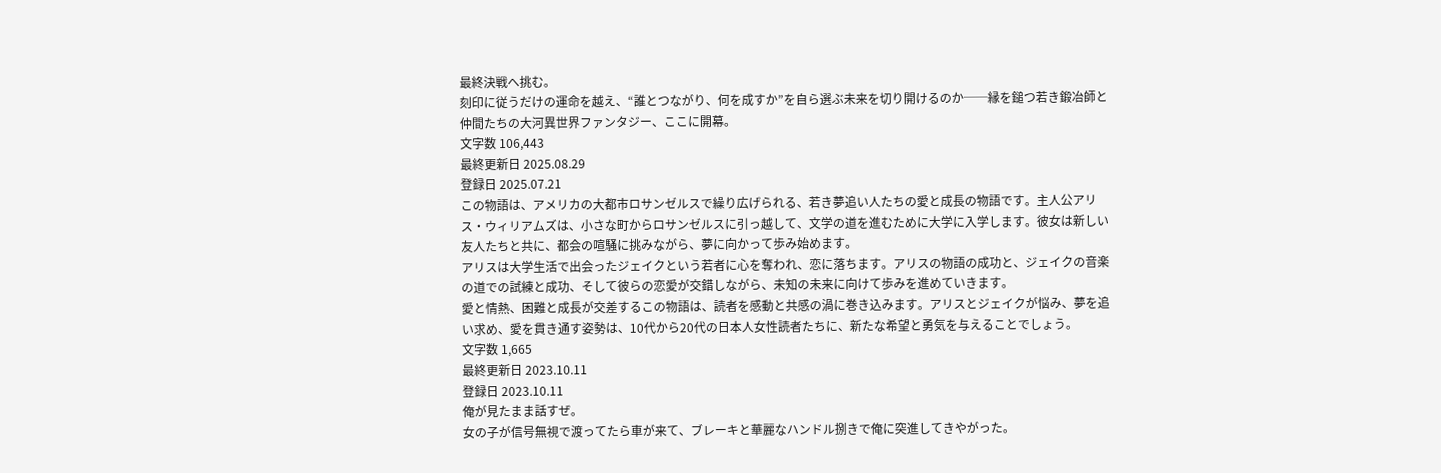最終決戦へ挑む。
刻印に従うだけの運命を越え、“誰とつながり、何を成すか”を自ら選ぶ未来を切り開けるのか──縁を鎚つ若き鍛冶師と仲間たちの大河異世界ファンタジー、ここに開幕。
文字数 106,443
最終更新日 2025.08.29
登録日 2025.07.21
この物語は、アメリカの大都市ロサンゼルスで繰り広げられる、若き夢追い人たちの愛と成長の物語です。主人公アリス・ウィリアムズは、小さな町からロサンゼルスに引っ越して、文学の道を進むために大学に入学します。彼女は新しい友人たちと共に、都会の喧騒に挑みながら、夢に向かって歩み始めます。
アリスは大学生活で出会ったジェイクという若者に心を奪われ、恋に落ちます。アリスの物語の成功と、ジェイクの音楽の道での試練と成功、そして彼らの恋愛が交錯しながら、未知の未来に向けて歩みを進めていきます。
愛と情熱、困難と成長が交差するこの物語は、読者を感動と共感の渦に巻き込みます。アリスとジェイクが悩み、夢を追い求め、愛を貫き通す姿勢は、10代から20代の日本人女性読者たちに、新たな希望と勇気を与えることでしょう。
文字数 1,665
最終更新日 2023.10.11
登録日 2023.10.11
俺が見たまま話すぜ。
女の子が信号無視で渡ってたら車が来て、ブレーキと華麗なハンドル捌きで俺に突進してきやがった。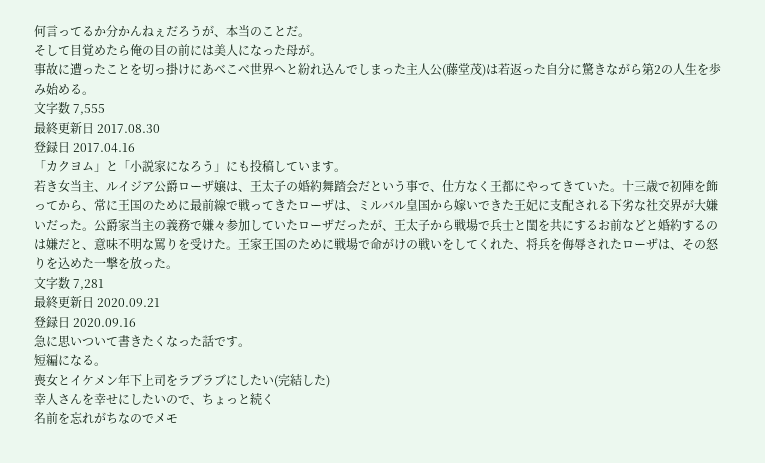何言ってるか分かんねぇだろうが、本当のことだ。
そして目覚めたら俺の目の前には美人になった母が。
事故に遭ったことを切っ掛けにあべこべ世界へと紛れ込んでしまった主人公(藤堂茂)は若返った自分に驚きながら第2の人生を歩み始める。
文字数 7,555
最終更新日 2017.08.30
登録日 2017.04.16
「カクヨム」と「小説家になろう」にも投稿しています。
若き女当主、ルイジア公爵ローザ嬢は、王太子の婚約舞踏会だという事で、仕方なく王都にやってきていた。十三歳で初陣を飾ってから、常に王国のために最前線で戦ってきたローザは、ミルバル皇国から嫁いできた王妃に支配される下劣な社交界が大嫌いだった。公爵家当主の義務で嫌々参加していたローザだったが、王太子から戦場で兵士と閨を共にするお前などと婚約するのは嫌だと、意味不明な罵りを受けた。王家王国のために戦場で命がけの戦いをしてくれた、将兵を侮辱されたローザは、その怒りを込めた一撃を放った。
文字数 7,281
最終更新日 2020.09.21
登録日 2020.09.16
急に思いついて書きたくなった話です。
短編になる。
喪女とイケメン年下上司をラブラブにしたい(完結した)
幸人さんを幸せにしたいので、ちょっと続く
名前を忘れがちなのでメモ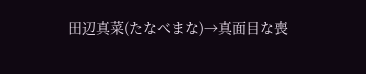田辺真菜(たなべまな)→真面目な喪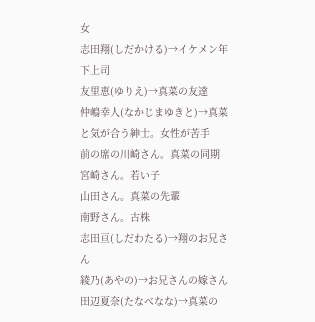女
志田翔(しだかける)→イケメン年下上司
友里恵(ゆりえ)→真菜の友達
仲嶋幸人(なかじまゆきと)→真菜と気が合う紳士。女性が苦手
前の席の川崎さん。真菜の同期
宮崎さん。若い子
山田さん。真菜の先輩
南野さん。古株
志田亘(しだわたる)→翔のお兄さん
綾乃(あやの)→お兄さんの嫁さん
田辺夏奈(たなべなな)→真菜の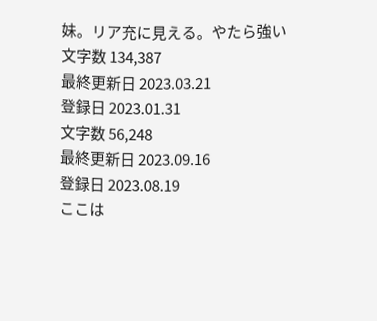妹。リア充に見える。やたら強い
文字数 134,387
最終更新日 2023.03.21
登録日 2023.01.31
文字数 56,248
最終更新日 2023.09.16
登録日 2023.08.19
ここは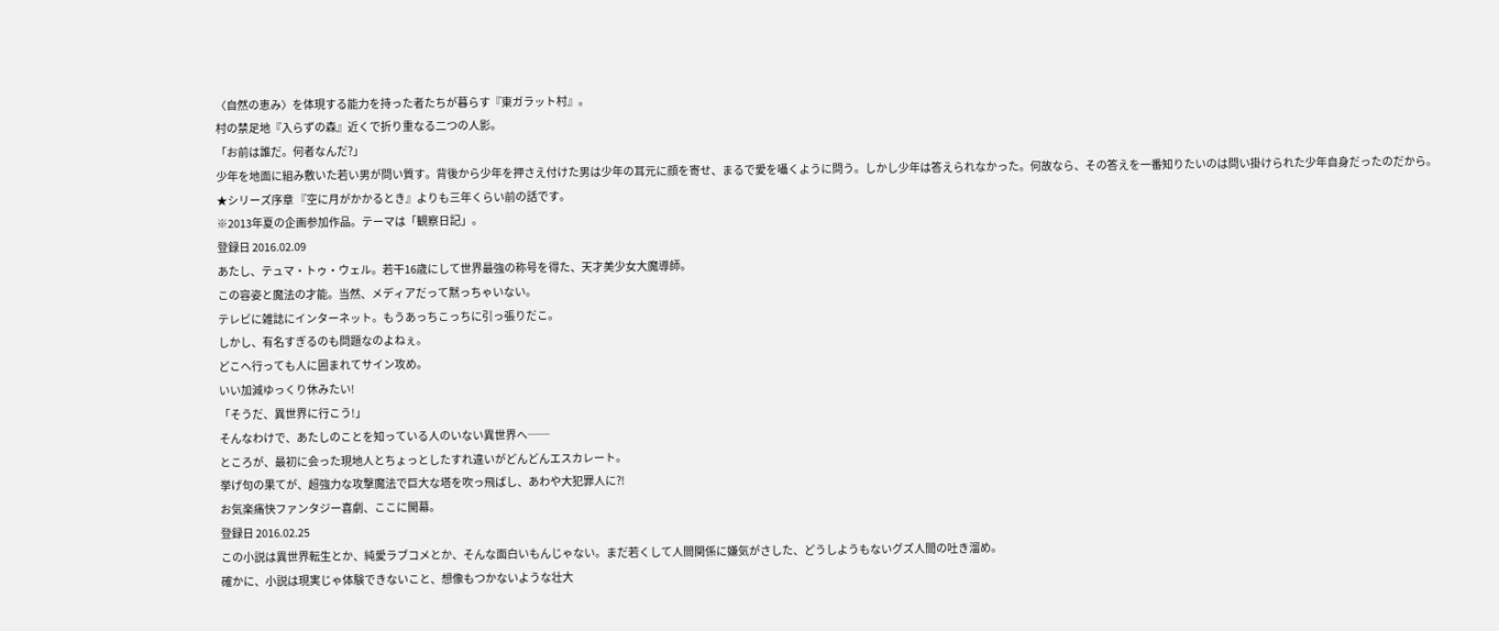〈自然の恵み〉を体現する能力を持った者たちが暮らす『東ガラット村』。
村の禁足地『入らずの森』近くで折り重なる二つの人影。
「お前は誰だ。何者なんだ?」
少年を地面に組み敷いた若い男が問い質す。背後から少年を押さえ付けた男は少年の耳元に顔を寄せ、まるで愛を囁くように問う。しかし少年は答えられなかった。何故なら、その答えを一番知りたいのは問い掛けられた少年自身だったのだから。
★シリーズ序章 『空に月がかかるとき』よりも三年くらい前の話です。
※2013年夏の企画参加作品。テーマは「観察日記」。
登録日 2016.02.09
あたし、テュマ・トゥ・ウェル。若干16歳にして世界最強の称号を得た、天才美少女大魔導師。
この容姿と魔法の才能。当然、メディアだって黙っちゃいない。
テレビに雑誌にインターネット。もうあっちこっちに引っ張りだこ。
しかし、有名すぎるのも問題なのよねぇ。
どこへ行っても人に囲まれてサイン攻め。
いい加減ゆっくり休みたい!
「そうだ、異世界に行こう!」
そんなわけで、あたしのことを知っている人のいない異世界へ──
ところが、最初に会った現地人とちょっとしたすれ違いがどんどんエスカレート。
挙げ句の果てが、超強力な攻撃魔法で巨大な塔を吹っ飛ばし、あわや大犯罪人に?!
お気楽痛快ファンタジー喜劇、ここに開幕。
登録日 2016.02.25
この小説は異世界転生とか、純愛ラブコメとか、そんな面白いもんじゃない。まだ若くして人間関係に嫌気がさした、どうしようもないグズ人間の吐き溜め。
確かに、小説は現実じゃ体験できないこと、想像もつかないような壮大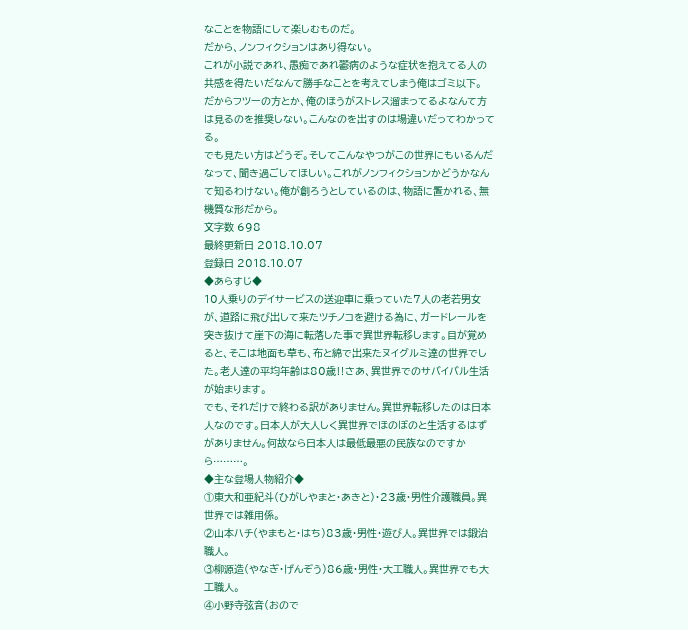なことを物語にして楽しむものだ。
だから、ノンフィクションはあり得ない。
これが小説であれ、愚痴であれ鬱病のような症状を抱えてる人の共感を得たいだなんて勝手なことを考えてしまう俺はゴミ以下。
だからフツーの方とか、俺のほうがストレス溜まってるよなんて方は見るのを推奨しない。こんなのを出すのは場違いだってわかってる。
でも見たい方はどうぞ。そしてこんなやつがこの世界にもいるんだなって、聞き過ごしてほしい。これがノンフィクションかどうかなんて知るわけない。俺が創ろうとしているのは、物語に置かれる、無機質な形だから。
文字数 698
最終更新日 2018.10.07
登録日 2018.10.07
◆あらすじ◆
10人乗りのデイサービスの送迎車に乗っていた7人の老若男女が、道路に飛び出して来たツチノコを避ける為に、ガードレールを突き抜けて崖下の海に転落した事で異世界転移します。目が覚めると、そこは地面も草も、布と綿で出来たヌイグルミ達の世界でした。老人達の平均年齢は80歳‼さあ、異世界でのサバイバル生活が始まります。
でも、それだけで終わる訳がありません。異世界転移したのは日本人なのです。日本人が大人しく異世界でほのぼのと生活するはずがありません。何故なら日本人は最低最悪の民族なのですから………。
◆主な登場人物紹介◆
①東大和亜紀斗(ひがしやまと・あきと)・23歳・男性介護職員。異世界では雑用係。
②山本ハチ(やまもと・はち)83歳・男性・遊び人。異世界では鍛治職人。
③柳源造(やなぎ・げんぞう)86歳・男性・大工職人。異世界でも大工職人。
④小野寺弦音(おので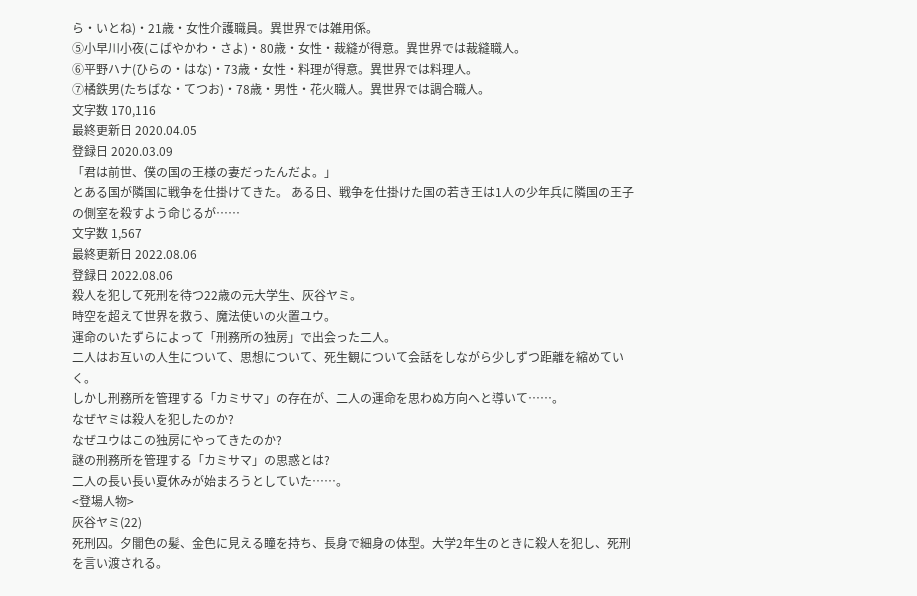ら・いとね)・21歳・女性介護職員。異世界では雑用係。
⑤小早川小夜(こばやかわ・さよ)・80歳・女性・裁縫が得意。異世界では裁縫職人。
⑥平野ハナ(ひらの・はな)・73歳・女性・料理が得意。異世界では料理人。
⑦橘鉄男(たちばな・てつお)・78歳・男性・花火職人。異世界では調合職人。
文字数 170,116
最終更新日 2020.04.05
登録日 2020.03.09
「君は前世、僕の国の王様の妻だったんだよ。」
とある国が隣国に戦争を仕掛けてきた。 ある日、戦争を仕掛けた国の若き王は1人の少年兵に隣国の王子の側室を殺すよう命じるが……
文字数 1,567
最終更新日 2022.08.06
登録日 2022.08.06
殺人を犯して死刑を待つ22歳の元大学生、灰谷ヤミ。
時空を超えて世界を救う、魔法使いの火置ユウ。
運命のいたずらによって「刑務所の独房」で出会った二人。
二人はお互いの人生について、思想について、死生観について会話をしながら少しずつ距離を縮めていく。
しかし刑務所を管理する「カミサマ」の存在が、二人の運命を思わぬ方向へと導いて……。
なぜヤミは殺人を犯したのか?
なぜユウはこの独房にやってきたのか?
謎の刑務所を管理する「カミサマ」の思惑とは?
二人の長い長い夏休みが始まろうとしていた……。
<登場人物>
灰谷ヤミ(22)
死刑囚。夕闇色の髪、金色に見える瞳を持ち、長身で細身の体型。大学2年生のときに殺人を犯し、死刑を言い渡される。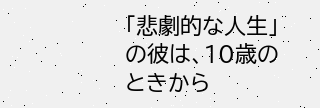「悲劇的な人生」の彼は、10歳のときから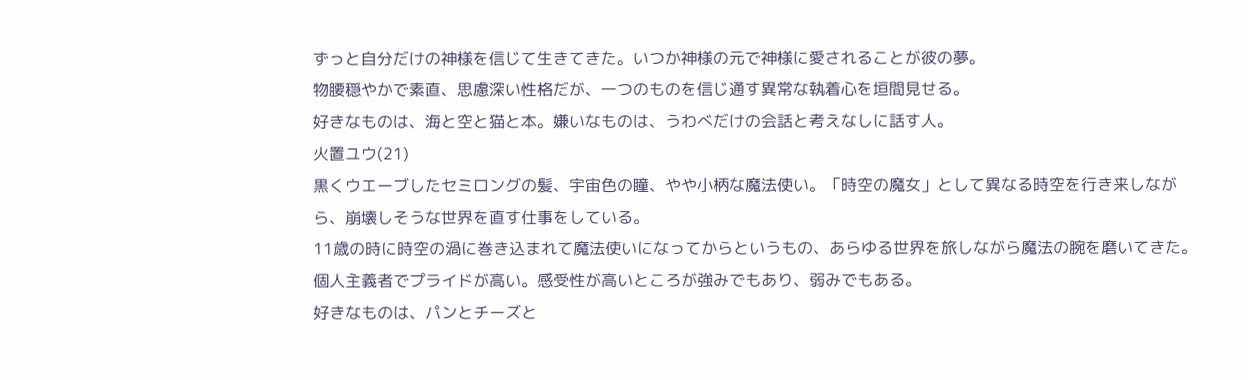ずっと自分だけの神様を信じて生きてきた。いつか神様の元で神様に愛されることが彼の夢。
物腰穏やかで素直、思慮深い性格だが、一つのものを信じ通す異常な執着心を垣間見せる。
好きなものは、海と空と猫と本。嫌いなものは、うわべだけの会話と考えなしに話す人。
火置ユウ(21)
黒くウエーブしたセミロングの髪、宇宙色の瞳、やや小柄な魔法使い。「時空の魔女」として異なる時空を行き来しながら、崩壊しそうな世界を直す仕事をしている。
11歳の時に時空の渦に巻き込まれて魔法使いになってからというもの、あらゆる世界を旅しながら魔法の腕を磨いてきた。
個人主義者でプライドが高い。感受性が高いところが強みでもあり、弱みでもある。
好きなものは、パンとチーズと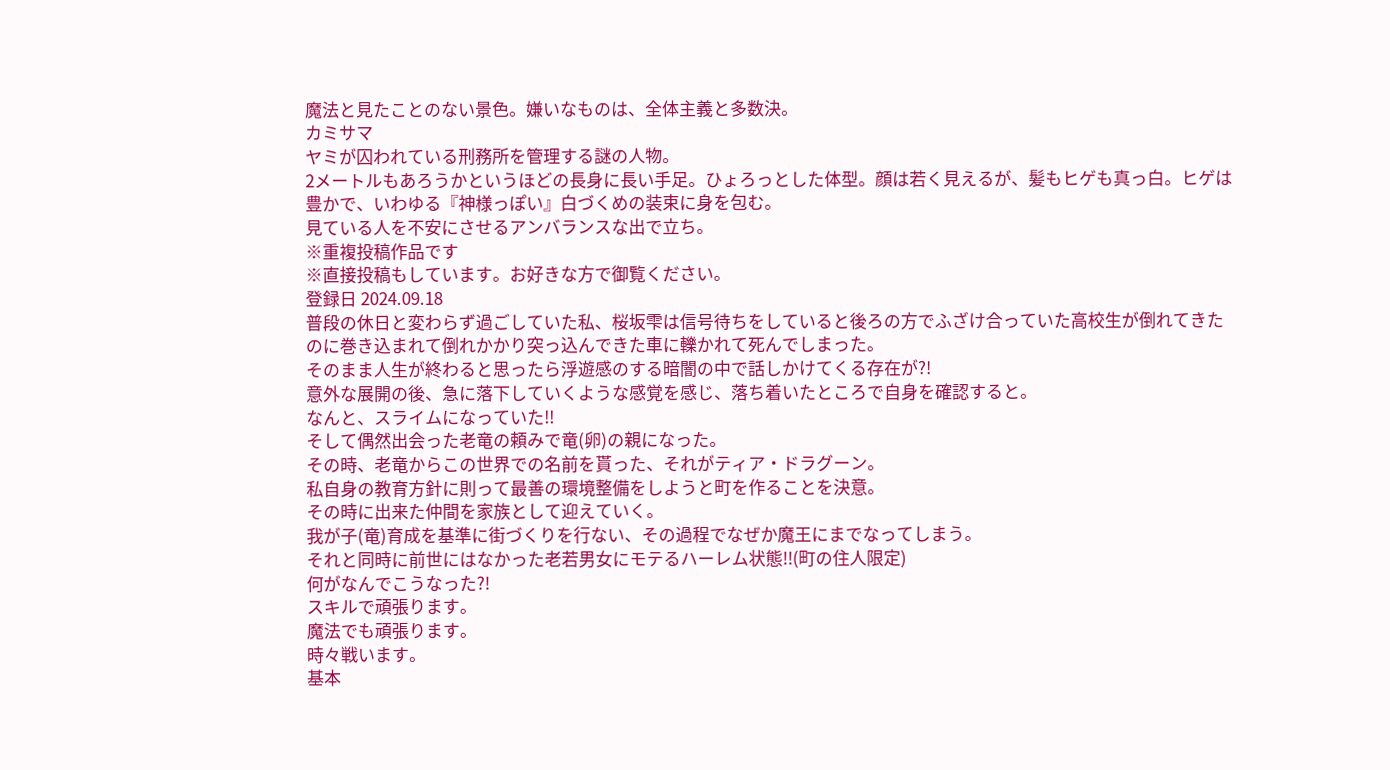魔法と見たことのない景色。嫌いなものは、全体主義と多数決。
カミサマ
ヤミが囚われている刑務所を管理する謎の人物。
2メートルもあろうかというほどの長身に長い手足。ひょろっとした体型。顔は若く見えるが、髪もヒゲも真っ白。ヒゲは豊かで、いわゆる『神様っぽい』白づくめの装束に身を包む。
見ている人を不安にさせるアンバランスな出で立ち。
※重複投稿作品です
※直接投稿もしています。お好きな方で御覧ください。
登録日 2024.09.18
普段の休日と変わらず過ごしていた私、桜坂雫は信号待ちをしていると後ろの方でふざけ合っていた高校生が倒れてきたのに巻き込まれて倒れかかり突っ込んできた車に轢かれて死んでしまった。
そのまま人生が終わると思ったら浮遊感のする暗闇の中で話しかけてくる存在が?!
意外な展開の後、急に落下していくような感覚を感じ、落ち着いたところで自身を確認すると。
なんと、スライムになっていた!!
そして偶然出会った老竜の頼みで竜(卵)の親になった。
その時、老竜からこの世界での名前を貰った、それがティア・ドラグーン。
私自身の教育方針に則って最善の環境整備をしようと町を作ることを決意。
その時に出来た仲間を家族として迎えていく。
我が子(竜)育成を基準に街づくりを行ない、その過程でなぜか魔王にまでなってしまう。
それと同時に前世にはなかった老若男女にモテるハーレム状態!!(町の住人限定)
何がなんでこうなった?!
スキルで頑張ります。
魔法でも頑張ります。
時々戦います。
基本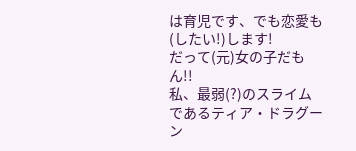は育児です、でも恋愛も(したい!)します!
だって(元)女の子だもん!!
私、最弱(?)のスライムであるティア・ドラグーン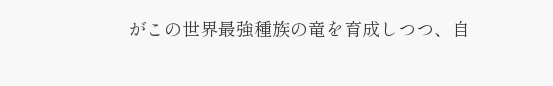がこの世界最強種族の竜を育成しつつ、自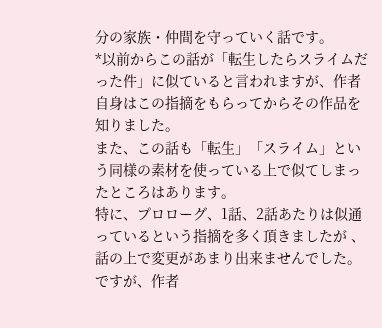分の家族・仲間を守っていく話です。
*以前からこの話が「転生したらスライムだった件」に似ていると言われますが、作者自身はこの指摘をもらってからその作品を知りました。
また、この話も「転生」「スライム」という同様の素材を使っている上で似てしまったところはあります。
特に、プロローグ、1話、2話あたりは似通っているという指摘を多く頂きましたが 、話の上で変更があまり出来ませんでした。
ですが、作者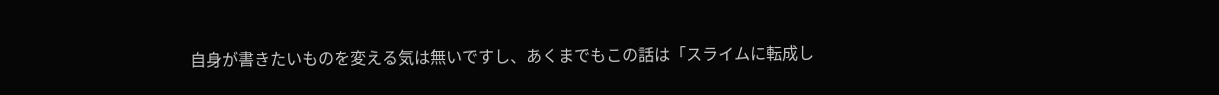自身が書きたいものを変える気は無いですし、あくまでもこの話は「スライムに転成し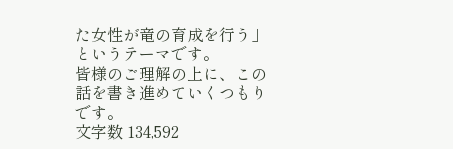た女性が竜の育成を行う」というテーマです。
皆様のご理解の上に、この話を書き進めていくつもりです。
文字数 134,592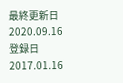最終更新日 2020.09.16
登録日 2017.01.16